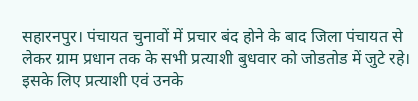सहारनपुर। पंचायत चुनावों में प्रचार बंद होने के बाद जिला पंचायत से लेकर ग्राम प्रधान तक के सभी प्रत्याशी बुधवार को जोडतोड में जुटे रहे। इसके लिए प्रत्याशी एवं उनके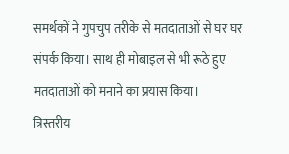समर्थकों ने गुपचुप तरीके से मतदाताओं से घर घर संपर्क किया। साथ ही मोबाइल से भी रूठे हुए मतदाताओं को मनाने का प्रयास किया।
त्रिस्तरीय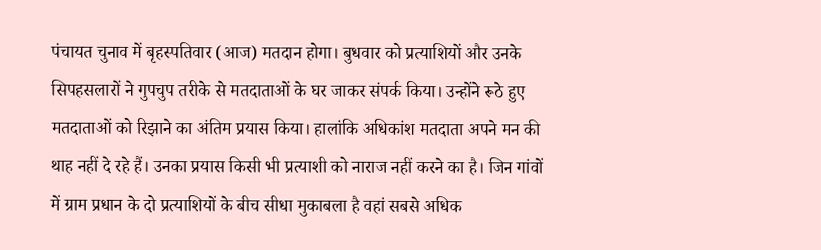पंचायत चुनाव में बृहस्पतिवार (आज) मतदान होगा। बुधवार को प्रत्याशियों और उनके सिपहसलारों ने गुपचुप तरीके से मतदाताओं के घर जाकर संपर्क किया। उन्होंने रूठे हुए मतदाताओं को रिझाने का अंतिम प्रयास किया। हालांकि अधिकांश मतदाता अपने मन की थाह नहीं दे रहे हैं। उनका प्रयास किसी भी प्रत्याशी को नाराज नहीं करने का है। जिन गांवों में ग्राम प्रधान के दो प्रत्याशियों के बीच सीधा मुकाबला है वहां सबसे अधिक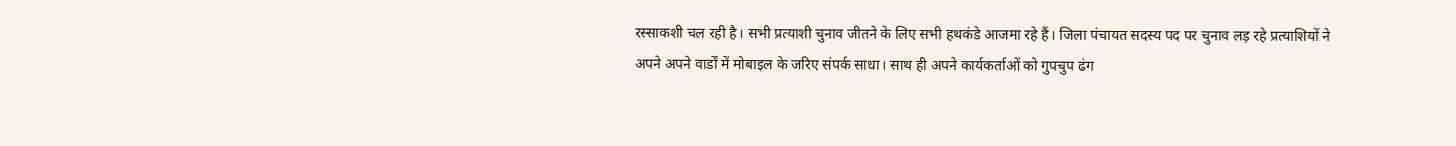रस्साकशी चल रही है। सभी प्रत्याशी चुनाव जीतने के लिए सभी हथकंडे आजमा रहे हैं। जिला पंचायत सदस्य पद पर चुनाव लड़ रहे प्रत्याशियों ने अपने अपने वार्डों में मोबाइल के जरिए संपर्क साधा। साथ ही अपने कार्यकर्ताओं को गुपचुप ढंग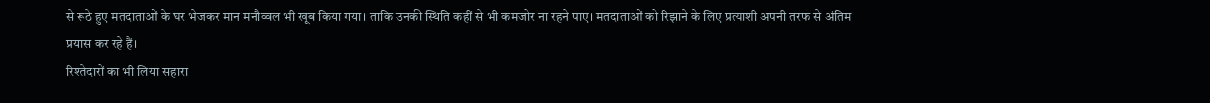से रूठे हुए मतदाताओं के घर भेजकर मान मनौव्वल भी खूब किया गया। ताकि उनकी स्थिति कहीं से भी कमजोर ना रहने पाए। मतदाताओं को रिझाने के लिए प्रत्याशी अपनी तरफ से अंतिम प्रयास कर रहे हैं।
रिश्तेदारों का भी लिया सहारा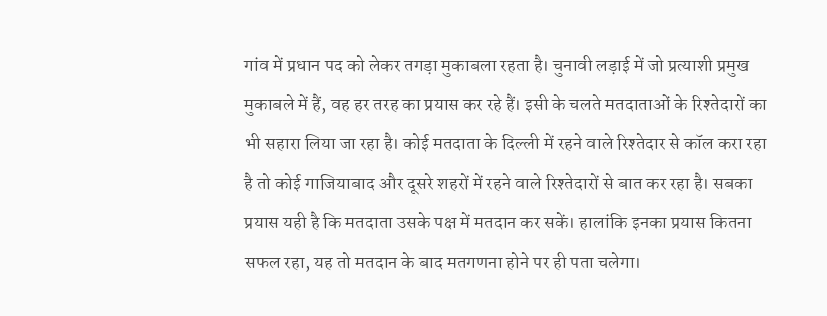गांव में प्रधान पद को लेकर तगड़ा मुकाबला रहता है। चुनावी लड़ाई में जो प्रत्याशी प्रमुख मुकाबले में हैं, वह हर तरह का प्रयास कर रहे हैं। इसी के चलते मतदाताओं के रिश्तेदारों का भी सहारा लिया जा रहा है। कोई मतदाता के दिल्ली में रहने वाले रिश्तेदार से कॉल करा रहा है तो कोई गाजियाबाद और दूसरे शहरों में रहने वाले रिश्तेदारों से बात कर रहा है। सबका प्रयास यही है कि मतदाता उसके पक्ष में मतदान कर सकें। हालांकि इनका प्रयास कितना सफल रहा, यह तो मतदान के बाद मतगणना होने पर ही पता चलेगा।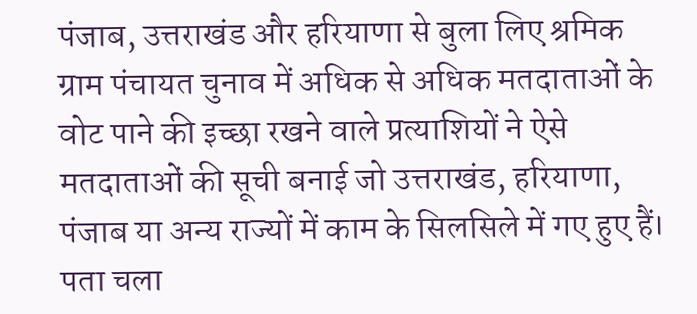पंजाब, उत्तराखंड और हरियाणा से बुला लिए श्रमिक
ग्राम पंचायत चुनाव में अधिक से अधिक मतदाताओं के वोट पाने की इच्छा रखने वाले प्रत्याशियों ने ऐसे मतदाताओं की सूची बनाई जो उत्तराखंड, हरियाणा, पंजाब या अन्य राज्यों में काम के सिलसिले में गए हुए हैं। पता चला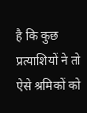है कि कुछ प्रत्याशियों ने तो ऐसे श्रमिकों को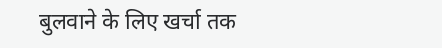बुलवाने के लिए खर्चा तक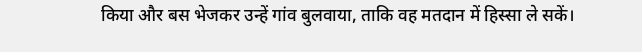किया और बस भेजकर उन्हें गांव बुलवाया, ताकि वह मतदान में हिस्सा ले सकें।